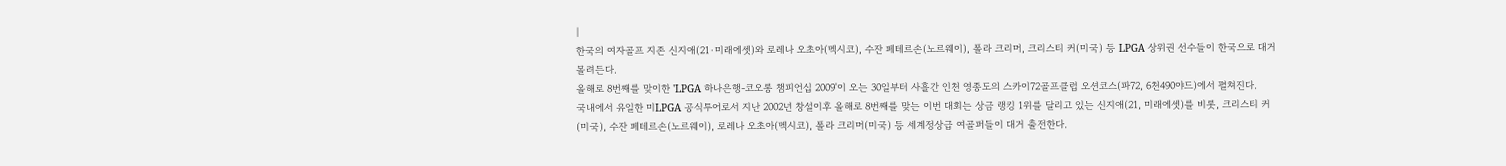|
한국의 여자골프 지존 신지애(21·미래에셋)와 로레나 오초아(멕시코), 수잔 페테르손(노르웨이), 폴라 크리머, 크리스티 커(미국) 등 LPGA 상위권 선수들이 한국으로 대거 몰려든다.
올해로 8번째를 맞이한 'LPGA 하나은행-코오롱 챔피언십 2009'이 오는 30일부터 사흘간 인천 영종도의 스카이72골프클럽 오션코스(파72, 6천490야드)에서 펼쳐진다.
국내에서 유일한 미LPGA 공식투어로서 지난 2002년 창설이후 올해로 8번째를 맞는 이번 대회는 상금 랭킹 1위를 달리고 있는 신지애(21, 미래에셋)를 비롯, 크리스티 커(미국), 수잔 페테르손(노르웨이), 로레나 오초아(멕시코), 폴라 크리머(미국) 등 세계정상급 여골퍼들이 대거 출전한다.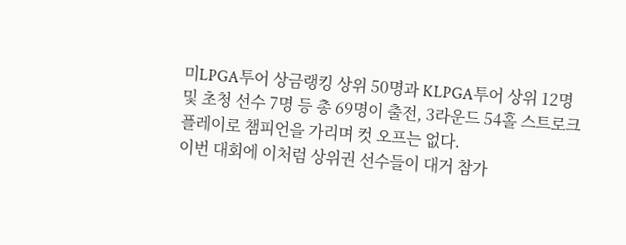미LPGA투어 상금랭킹 상위 50명과 KLPGA투어 상위 12명 및 초청 선수 7명 등 총 69명이 출전, 3라운드 54홀 스트로크 플레이로 챔피언을 가리며 컷 오프는 없다.
이번 대회에 이처럼 상위권 선수들이 대거 참가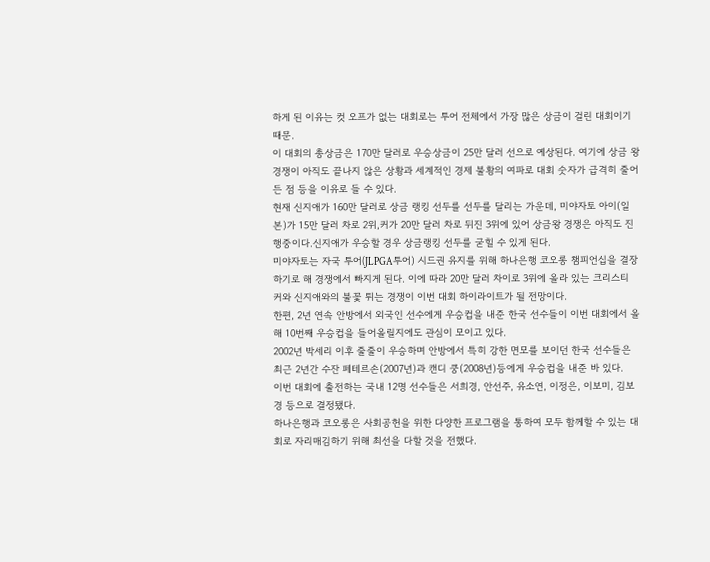하게 된 이유는 컷 오프가 없는 대회로는 투어 전체에서 가장 많은 상금이 걸린 대회이기 때문.
이 대회의 총상금은 170만 달러로 우승상금이 25만 달러 선으로 예상된다. 여기에 상금 왕 경쟁이 아직도 끝나지 않은 상황과 세계적인 경제 불황의 여파로 대회 숫자가 급격히 줄어든 점 등을 이유로 들 수 있다.
현재 신지애가 160만 달러로 상금 랭킹 선두를 선두를 달리는 가운데, 미야자토 아이(일본)가 15만 달러 차로 2위,커가 20만 달러 차로 뒤진 3위에 있어 상금왕 경쟁은 아직도 진행중이다.신지애가 우승할 경우 상금랭킹 선두를 굳힐 수 있게 된다.
미야자토는 자국 투어(JLPGA투어) 시드권 유지를 위해 하나은행 코오롱 챔피언십을 결장하기로 해 경쟁에서 빠지게 된다. 이에 따라 20만 달러 차이로 3위에 올라 있는 크리스티 커와 신지애와의 불꽃 튀는 경쟁이 이번 대회 하이라이트가 될 전망이다.
한편, 2년 연속 안방에서 외국인 선수에게 우승컵을 내준 한국 선수들이 이번 대회에서 올해 10번째 우승컵을 들어올릴지에도 관심이 모이고 있다.
2002년 박세리 이후 줄줄이 우승하며 안방에서 특히 강한 면모를 보이던 한국 선수들은 최근 2년간 수잔 페테르손(2007년)과 캔디 쿵(2008년)등에게 우승컵을 내준 바 있다.
이번 대회에 출전하는 국내 12명 선수들은 서희경, 안선주, 유소연, 이정은, 이보미, 김보경 등으로 결정됐다.
하나은행과 코오롱은 사회공헌을 위한 다양한 프로그램을 통하여 모두 함께할 수 있는 대회로 자리매김하기 위해 최선을 다할 것을 전했다.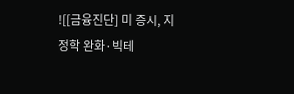![[금융진단] 미 증시, 지정학 완화·빅테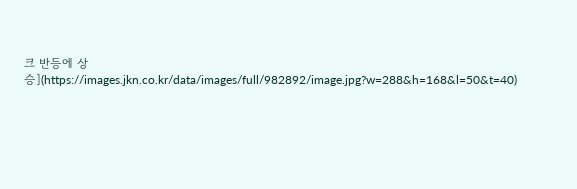크 반등에 상승](https://images.jkn.co.kr/data/images/full/982892/image.jpg?w=288&h=168&l=50&t=40)